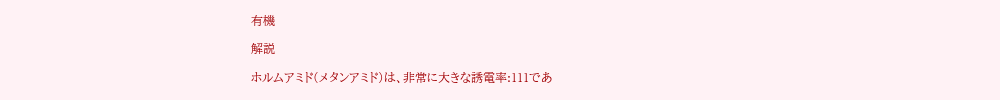有機

解説

ホルムアミド(メタンアミド)は、非常に大きな誘電率:111であ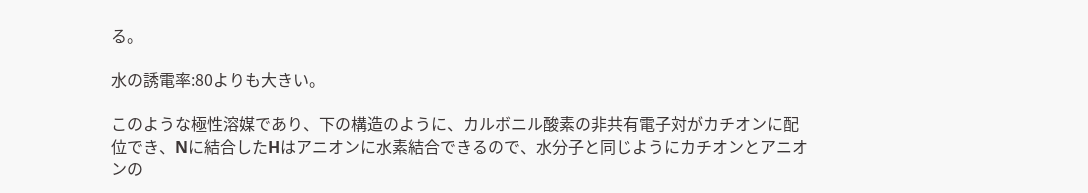る。

水の誘電率:80よりも大きい。

このような極性溶媒であり、下の構造のように、カルボニル酸素の非共有電子対がカチオンに配位でき、Nに結合したHはアニオンに水素結合できるので、水分子と同じようにカチオンとアニオンの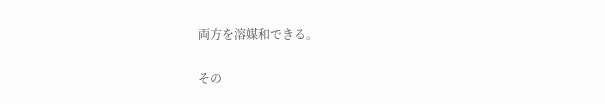両方を溶媒和できる。

その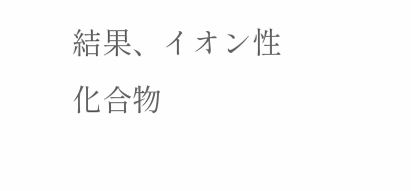結果、イオン性化合物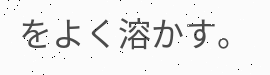をよく溶かす。